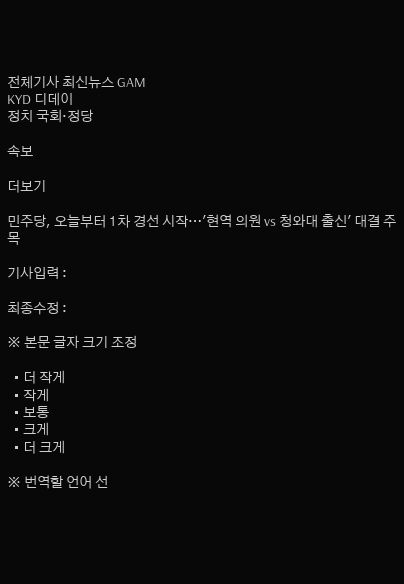전체기사 최신뉴스 GAM
KYD 디데이
정치 국회·정당

속보

더보기

민주당, 오늘부터 1차 경선 시작…'현역 의원 vs 청와대 출신' 대결 주목

기사입력 :

최종수정 :

※ 본문 글자 크기 조정

  • 더 작게
  • 작게
  • 보통
  • 크게
  • 더 크게

※ 번역할 언어 선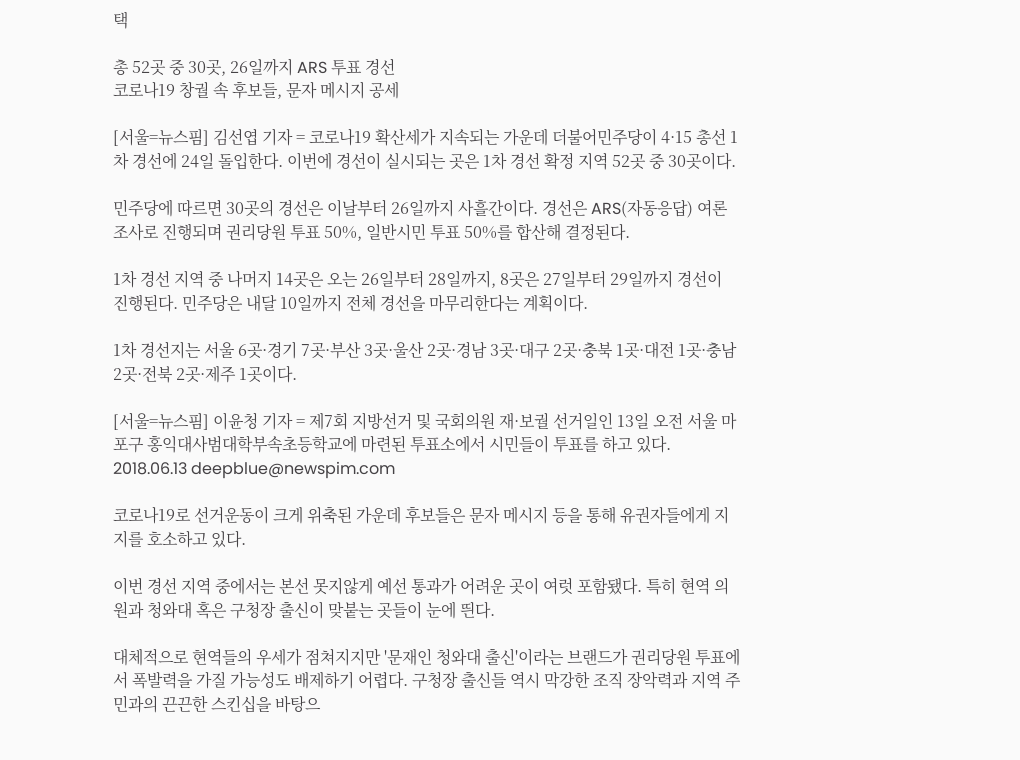택

총 52곳 중 30곳, 26일까지 ARS 투표 경선
코로나19 창궐 속 후보들, 문자 메시지 공세

[서울=뉴스핌] 김선엽 기자 = 코로나19 확산세가 지속되는 가운데 더불어민주당이 4·15 총선 1차 경선에 24일 돌입한다. 이번에 경선이 실시되는 곳은 1차 경선 확정 지역 52곳 중 30곳이다.

민주당에 따르면 30곳의 경선은 이날부터 26일까지 사흘간이다. 경선은 ARS(자동응답) 여론조사로 진행되며 권리당원 투표 50%, 일반시민 투표 50%를 합산해 결정된다.

1차 경선 지역 중 나머지 14곳은 오는 26일부터 28일까지, 8곳은 27일부터 29일까지 경선이 진행된다. 민주당은 내달 10일까지 전체 경선을 마무리한다는 계획이다.

1차 경선지는 서울 6곳·경기 7곳·부산 3곳·울산 2곳·경남 3곳·대구 2곳·충북 1곳·대전 1곳·충남 2곳·전북 2곳·제주 1곳이다.

[서울=뉴스핌] 이윤청 기자 = 제7회 지방선거 및 국회의원 재·보궐 선거일인 13일 오전 서울 마포구 홍익대사범대학부속초등학교에 마련된 투표소에서 시민들이 투표를 하고 있다. 2018.06.13 deepblue@newspim.com

코로나19로 선거운동이 크게 위축된 가운데 후보들은 문자 메시지 등을 통해 유권자들에게 지지를 호소하고 있다.

이번 경선 지역 중에서는 본선 못지않게 예선 통과가 어려운 곳이 여럿 포함됐다. 특히 현역 의원과 청와대 혹은 구청장 출신이 맞붙는 곳들이 눈에 띈다.

대체적으로 현역들의 우세가 점쳐지지만 '문재인 청와대 출신'이라는 브랜드가 권리당원 투표에서 폭발력을 가질 가능성도 배제하기 어렵다. 구청장 출신들 역시 막강한 조직 장악력과 지역 주민과의 끈끈한 스킨십을 바탕으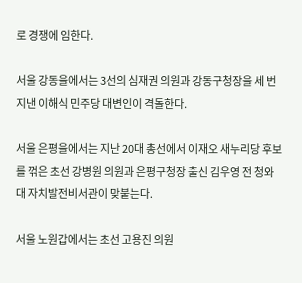로 경쟁에 임한다.

서울 강동을에서는 3선의 심재권 의원과 강동구청장을 세 번 지낸 이해식 민주당 대변인이 격돌한다.

서울 은평을에서는 지난 20대 총선에서 이재오 새누리당 후보를 꺾은 초선 강병원 의원과 은평구청장 출신 김우영 전 청와대 자치발전비서관이 맞붙는다.

서울 노원갑에서는 초선 고용진 의원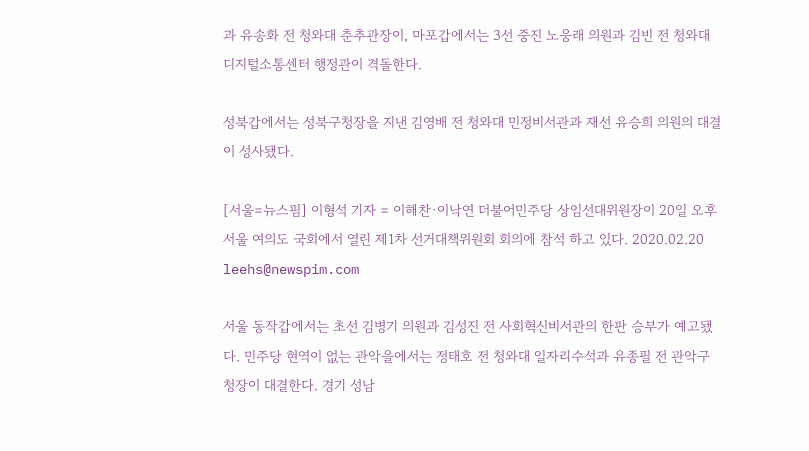과 유송화 전 청와대 춘추관장이, 마포갑에서는 3선 중진 노웅래 의원과 김빈 전 청와대 디지털소통센터 행정관이 격돌한다.

성북갑에서는 성북구청장을 지낸 김영배 전 청와대 민정비서관과 재선 유승희 의원의 대결이 성사됐다.

[서울=뉴스핌] 이형석 기자 = 이해찬·이낙연 더불어민주당 상임선대위원장이 20일 오후 서울 여의도 국회에서 열린 제1차 선거대책위원회 회의에 참석 하고 있다. 2020.02.20 leehs@newspim.com

서울 동작갑에서는 초선 김병기 의원과 김성진 전 사회혁신비서관의 한판 승부가 예고됐다. 민주당 현역이 없는 관악을에서는 정태호 전 청와대 일자리수석과 유종필 전 관악구청장이 대결한다. 경기 성남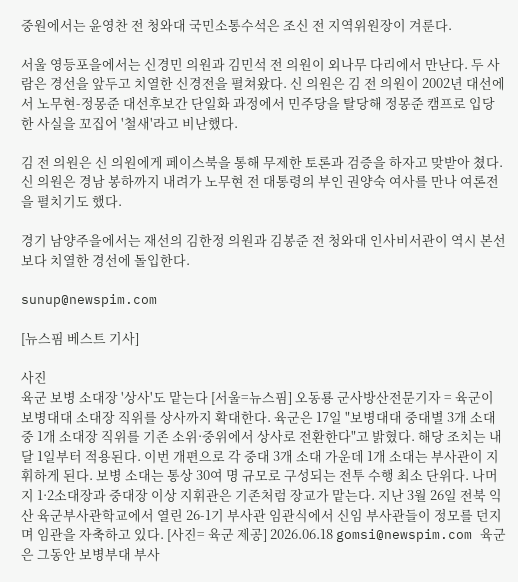중원에서는 윤영찬 전 청와대 국민소통수석은 조신 전 지역위원장이 겨룬다.

서울 영등포을에서는 신경민 의원과 김민석 전 의원이 외나무 다리에서 만난다. 두 사람은 경선을 앞두고 치열한 신경전을 펼쳐왔다. 신 의원은 김 전 의원이 2002년 대선에서 노무현-정몽준 대선후보간 단일화 과정에서 민주당을 탈당해 정몽준 캠프로 입당한 사실을 꼬집어 '철새'라고 비난했다.

김 전 의원은 신 의원에게 페이스북을 통해 무제한 토론과 검증을 하자고 맞받아 쳤다. 신 의원은 경남 봉하까지 내려가 노무현 전 대통령의 부인 권양숙 여사를 만나 여론전을 펼치기도 했다.

경기 남양주을에서는 재선의 김한정 의원과 김봉준 전 청와대 인사비서관이 역시 본선보다 치열한 경선에 돌입한다.

sunup@newspim.com

[뉴스핌 베스트 기사]

사진
육군 보병 소대장 '상사'도 맡는다 [서울=뉴스핌] 오동룡 군사방산전문기자 = 육군이 보병대대 소대장 직위를 상사까지 확대한다. 육군은 17일 "보병대대 중대별 3개 소대 중 1개 소대장 직위를 기존 소위·중위에서 상사로 전환한다"고 밝혔다. 해당 조치는 내달 1일부터 적용된다. 이번 개편으로 각 중대 3개 소대 가운데 1개 소대는 부사관이 지휘하게 된다. 보병 소대는 통상 30여 명 규모로 구성되는 전투 수행 최소 단위다. 나머지 1·2소대장과 중대장 이상 지휘관은 기존처럼 장교가 맡는다. 지난 3월 26일 전북 익산 육군부사관학교에서 열린 26-1기 부사관 임관식에서 신임 부사관들이 정모를 던지며 임관을 자축하고 있다. [사진= 육군 제공] 2026.06.18 gomsi@newspim.com 육군은 그동안 보병부대 부사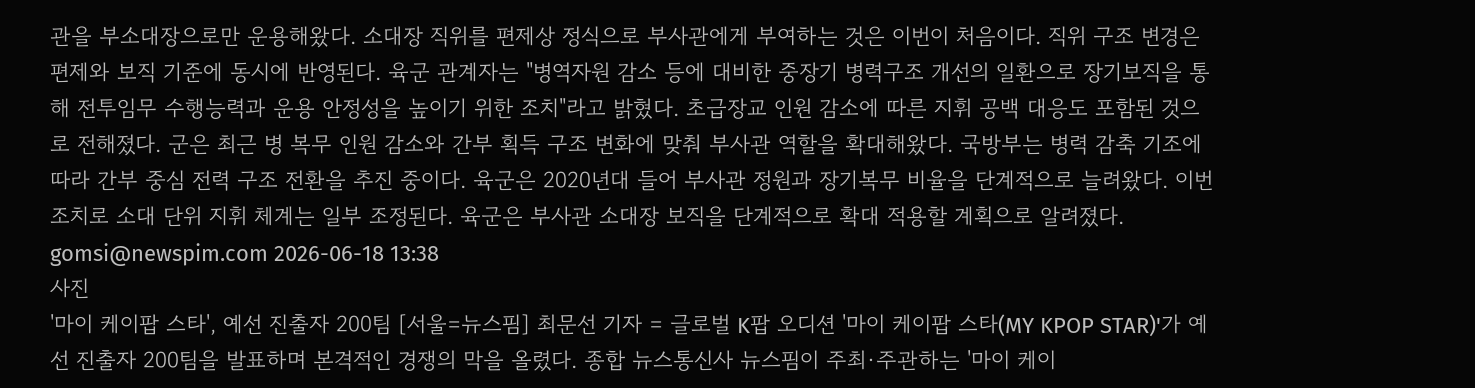관을 부소대장으로만 운용해왔다. 소대장 직위를 편제상 정식으로 부사관에게 부여하는 것은 이번이 처음이다. 직위 구조 변경은 편제와 보직 기준에 동시에 반영된다. 육군 관계자는 "병역자원 감소 등에 대비한 중장기 병력구조 개선의 일환으로 장기보직을 통해 전투임무 수행능력과 운용 안정성을 높이기 위한 조치"라고 밝혔다. 초급장교 인원 감소에 따른 지휘 공백 대응도 포함된 것으로 전해졌다. 군은 최근 병 복무 인원 감소와 간부 획득 구조 변화에 맞춰 부사관 역할을 확대해왔다. 국방부는 병력 감축 기조에 따라 간부 중심 전력 구조 전환을 추진 중이다. 육군은 2020년대 들어 부사관 정원과 장기복무 비율을 단계적으로 늘려왔다. 이번 조치로 소대 단위 지휘 체계는 일부 조정된다. 육군은 부사관 소대장 보직을 단계적으로 확대 적용할 계획으로 알려졌다. gomsi@newspim.com 2026-06-18 13:38
사진
'마이 케이팝 스타', 예선 진출자 200팀 [서울=뉴스핌] 최문선 기자 = 글로벌 K팝 오디션 '마이 케이팝 스타(MY KPOP STAR)'가 예선 진출자 200팀을 발표하며 본격적인 경쟁의 막을 올렸다. 종합 뉴스통신사 뉴스핌이 주최·주관하는 '마이 케이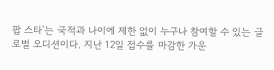팝 스타'는 국적과 나이에 제한 없이 누구나 참여할 수 있는 글로벌 오디션이다. 지난 12일 접수를 마감한 가운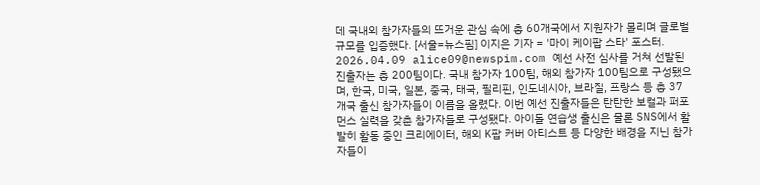데 국내외 참가자들의 뜨거운 관심 속에 총 60개국에서 지원자가 몰리며 글로벌 규모를 입증했다. [서울=뉴스핌] 이지은 기자 = '마이 케이팝 스타' 포스터. 2026.04.09 alice09@newspim.com 예선 사전 심사를 거쳐 선발된 진출자는 총 200팀이다. 국내 참가자 100팀, 해외 참가자 100팀으로 구성됐으며, 한국, 미국, 일본, 중국, 태국, 필리핀, 인도네시아, 브라질, 프랑스 등 총 37개국 출신 참가자들이 이름을 올렸다. 이번 예선 진출자들은 탄탄한 보컬과 퍼포먼스 실력을 갖춘 참가자들로 구성됐다. 아이돌 연습생 출신은 물론 SNS에서 활발히 활동 중인 크리에이터, 해외 K팝 커버 아티스트 등 다양한 배경을 지닌 참가자들이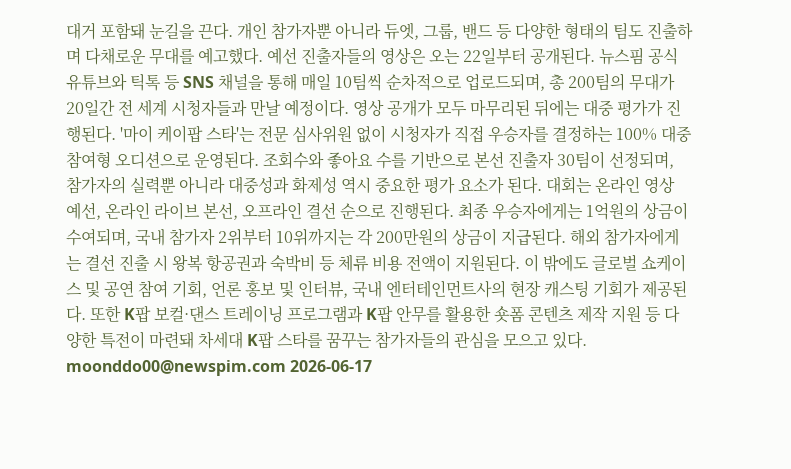대거 포함돼 눈길을 끈다. 개인 참가자뿐 아니라 듀엣, 그룹, 밴드 등 다양한 형태의 팀도 진출하며 다채로운 무대를 예고했다. 예선 진출자들의 영상은 오는 22일부터 공개된다. 뉴스핌 공식 유튜브와 틱톡 등 SNS 채널을 통해 매일 10팀씩 순차적으로 업로드되며, 총 200팀의 무대가 20일간 전 세계 시청자들과 만날 예정이다. 영상 공개가 모두 마무리된 뒤에는 대중 평가가 진행된다. '마이 케이팝 스타'는 전문 심사위원 없이 시청자가 직접 우승자를 결정하는 100% 대중 참여형 오디션으로 운영된다. 조회수와 좋아요 수를 기반으로 본선 진출자 30팀이 선정되며, 참가자의 실력뿐 아니라 대중성과 화제성 역시 중요한 평가 요소가 된다. 대회는 온라인 영상 예선, 온라인 라이브 본선, 오프라인 결선 순으로 진행된다. 최종 우승자에게는 1억원의 상금이 수여되며, 국내 참가자 2위부터 10위까지는 각 200만원의 상금이 지급된다. 해외 참가자에게는 결선 진출 시 왕복 항공권과 숙박비 등 체류 비용 전액이 지원된다. 이 밖에도 글로벌 쇼케이스 및 공연 참여 기회, 언론 홍보 및 인터뷰, 국내 엔터테인먼트사의 현장 캐스팅 기회가 제공된다. 또한 K팝 보컬·댄스 트레이닝 프로그램과 K팝 안무를 활용한 숏폼 콘텐츠 제작 지원 등 다양한 특전이 마련돼 차세대 K팝 스타를 꿈꾸는 참가자들의 관심을 모으고 있다. moonddo00@newspim.com 2026-06-17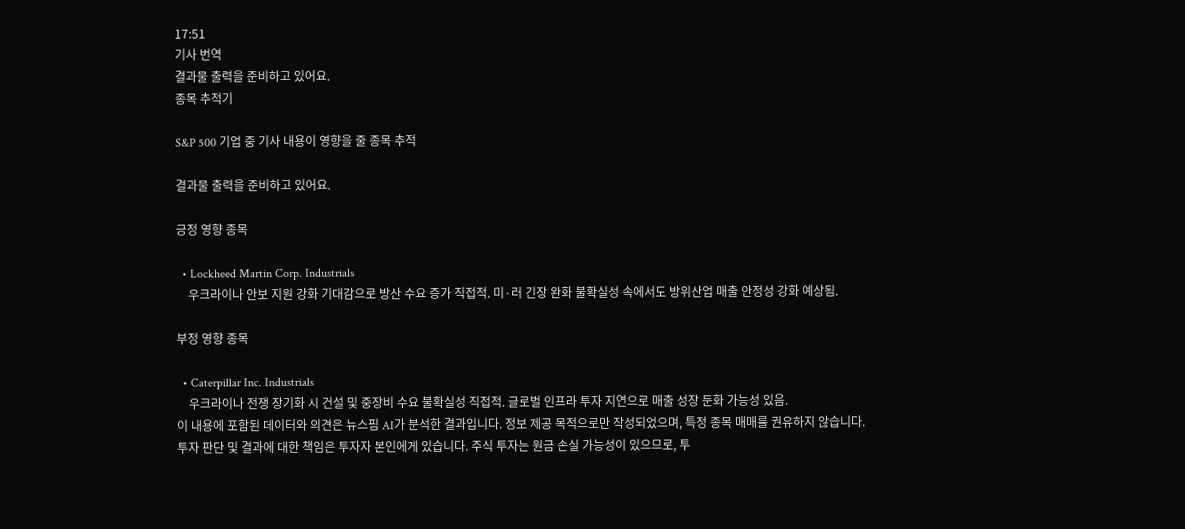17:51
기사 번역
결과물 출력을 준비하고 있어요.
종목 추적기

S&P 500 기업 중 기사 내용이 영향을 줄 종목 추적

결과물 출력을 준비하고 있어요.

긍정 영향 종목

  • Lockheed Martin Corp. Industrials
    우크라이나 안보 지원 강화 기대감으로 방산 수요 증가 직접적. 미·러 긴장 완화 불확실성 속에서도 방위산업 매출 안정성 강화 예상됨.

부정 영향 종목

  • Caterpillar Inc. Industrials
    우크라이나 전쟁 장기화 시 건설 및 중장비 수요 불확실성 직접적. 글로벌 인프라 투자 지연으로 매출 성장 둔화 가능성 있음.
이 내용에 포함된 데이터와 의견은 뉴스핌 AI가 분석한 결과입니다. 정보 제공 목적으로만 작성되었으며, 특정 종목 매매를 권유하지 않습니다. 투자 판단 및 결과에 대한 책임은 투자자 본인에게 있습니다. 주식 투자는 원금 손실 가능성이 있으므로, 투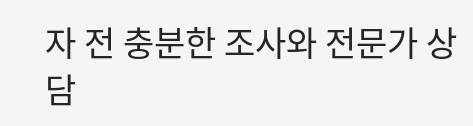자 전 충분한 조사와 전문가 상담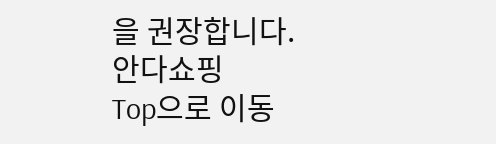을 권장합니다.
안다쇼핑
Top으로 이동